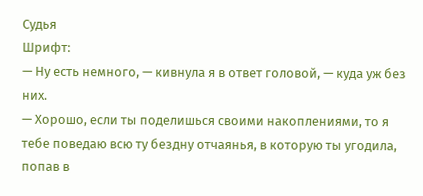Судья
Шрифт:
— Ну есть немного, — кивнула я в ответ головой, — куда уж без них.
— Хорошо, если ты поделишься своими накоплениями, то я тебе поведаю всю ту бездну отчаянья, в которую ты угодила, попав в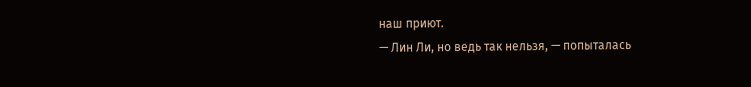наш приют.
— Лин Ли, но ведь так нельзя, — попыталась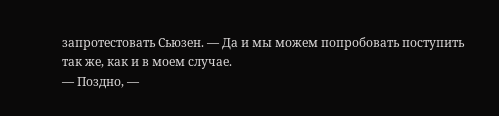запротестовать Сьюзен. — Да и мы можем попробовать поступить так же, как и в моем случае.
— Поздно, —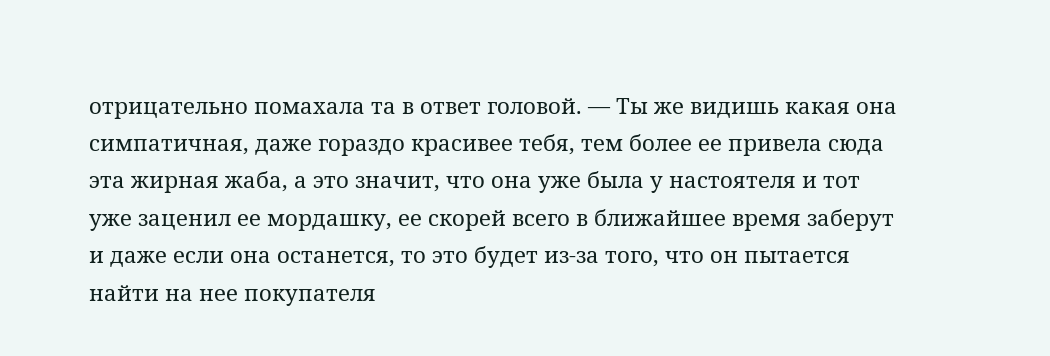отрицательно помахала та в ответ головой. — Ты же видишь какая она симпатичная, даже гораздо красивее тебя, тем более ее привела сюда эта жирная жаба, а это значит, что она уже была у настоятеля и тот уже заценил ее мордашку, ее скорей всего в ближайшее время заберут и даже если она останется, то это будет из-за того, что он пытается найти на нее покупателя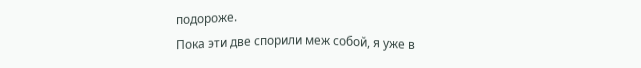подороже.
Пока эти две спорили меж собой, я уже в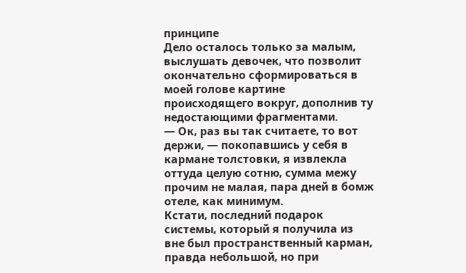принципе
Дело осталось только за малым, выслушать девочек, что позволит окончательно сформироваться в моей голове картине происходящего вокруг, дополнив ту недостающими фрагментами.
— Ок, раз вы так считаете, то вот держи, — покопавшись у себя в кармане толстовки, я извлекла оттуда целую сотню, сумма межу прочим не малая, пара дней в бомж отеле, как минимум.
Кстати, последний подарок системы, который я получила из вне был пространственный карман, правда небольшой, но при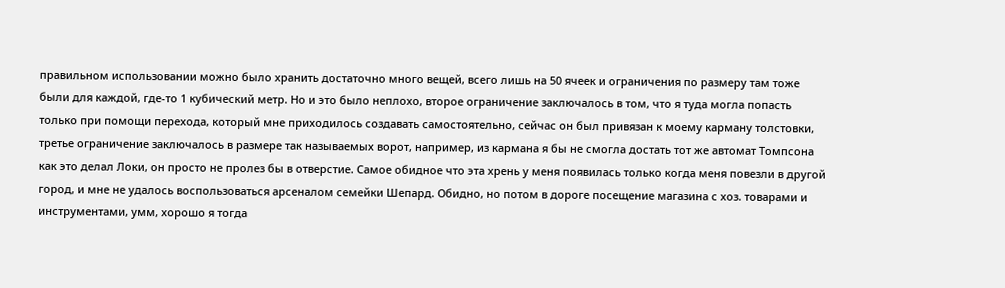правильном использовании можно было хранить достаточно много вещей, всего лишь на 50 ячеек и ограничения по размеру там тоже были для каждой, где-то 1 кубический метр. Но и это было неплохо, второе ограничение заключалось в том, что я туда могла попасть только при помощи перехода, который мне приходилось создавать самостоятельно, сейчас он был привязан к моему карману толстовки, третье ограничение заключалось в размере так называемых ворот, например, из кармана я бы не смогла достать тот же автомат Томпсона как это делал Локи, он просто не пролез бы в отверстие. Самое обидное что эта хрень у меня появилась только когда меня повезли в другой город, и мне не удалось воспользоваться арсеналом семейки Шепард. Обидно, но потом в дороге посещение магазина с хоз. товарами и инструментами, умм, хорошо я тогда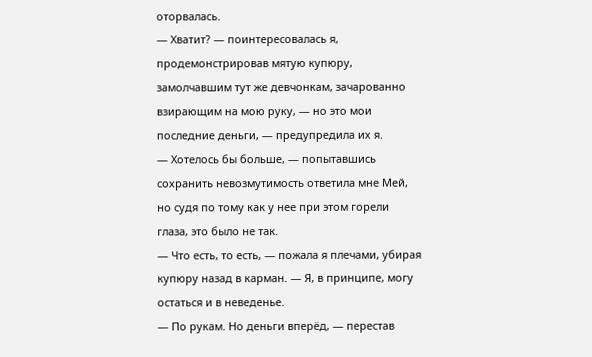оторвалась.
— Хватит? — поинтересовалась я, продемонстрировав мятую купюру, замолчавшим тут же девчонкам, зачарованно взирающим на мою руку, — но это мои последние деньги, — предупредила их я.
— Хотелось бы больше, — попытавшись сохранить невозмутимость ответила мне Мей, но судя по тому как у нее при этом горели глаза, это было не так.
— Что есть, то есть, — пожала я плечами, убирая купюру назад в карман. — Я, в принципе, могу остаться и в неведенье.
— По рукам. Но деньги вперёд, — перестав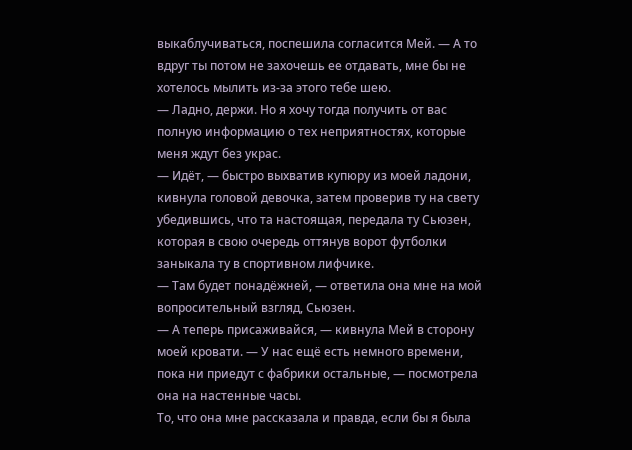выкаблучиваться, поспешила согласится Мей. — А то вдруг ты потом не захочешь ее отдавать, мне бы не хотелось мылить из-за этого тебе шею.
— Ладно, держи. Но я хочу тогда получить от вас полную информацию о тех неприятностях, которые меня ждут без украс.
— Идёт, — быстро выхватив купюру из моей ладони, кивнула головой девочка, затем проверив ту на свету убедившись, что та настоящая, передала ту Сьюзен, которая в свою очередь оттянув ворот футболки заныкала ту в спортивном лифчике.
— Там будет понадёжней, — ответила она мне на мой вопросительный взгляд, Сьюзен.
— А теперь присаживайся, — кивнула Мей в сторону моей кровати. — У нас ещё есть немного времени, пока ни приедут с фабрики остальные, — посмотрела она на настенные часы.
То, что она мне рассказала и правда, если бы я была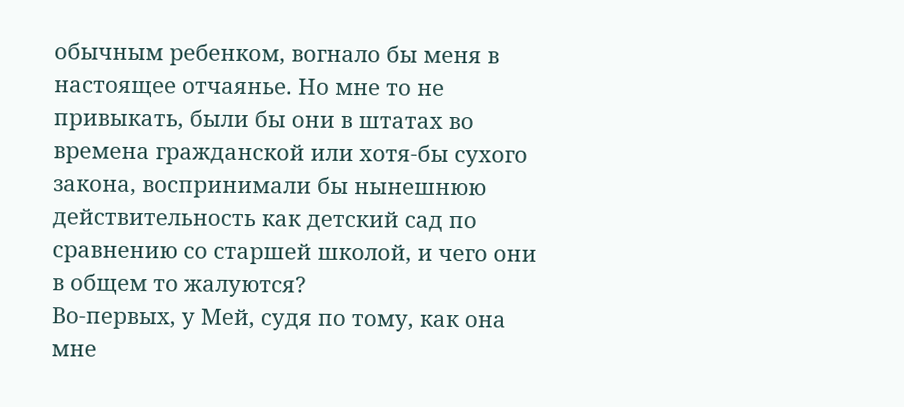обычным ребенком, вогнало бы меня в настоящее отчаянье. Но мне то не привыкать, были бы они в штатах во времена гражданской или хотя-бы сухого закона, воспринимали бы нынешнюю действительность как детский сад по сравнению со старшей школой, и чего они в общем то жалуются?
Во-первых, у Мей, судя по тому, как она мне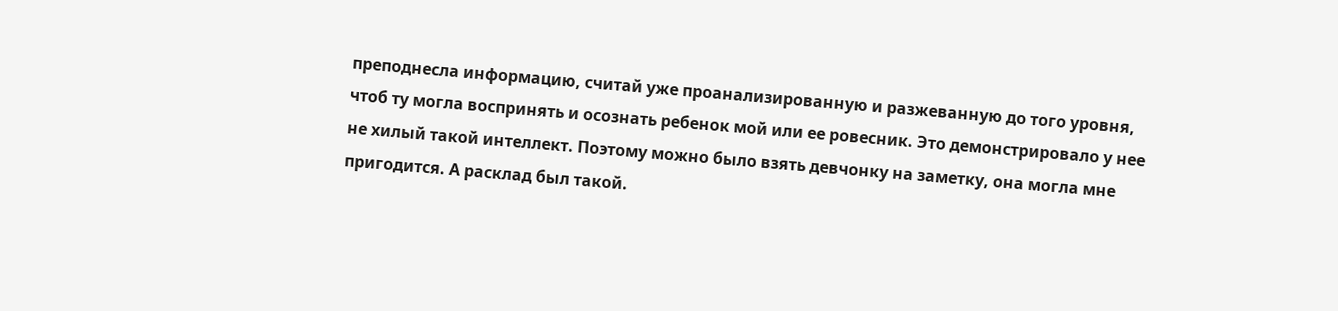преподнесла информацию, считай уже проанализированную и разжеванную до того уровня, чтоб ту могла воспринять и осознать ребенок мой или ее ровесник. Это демонстрировало у нее не хилый такой интеллект. Поэтому можно было взять девчонку на заметку, она могла мне пригодится. А расклад был такой.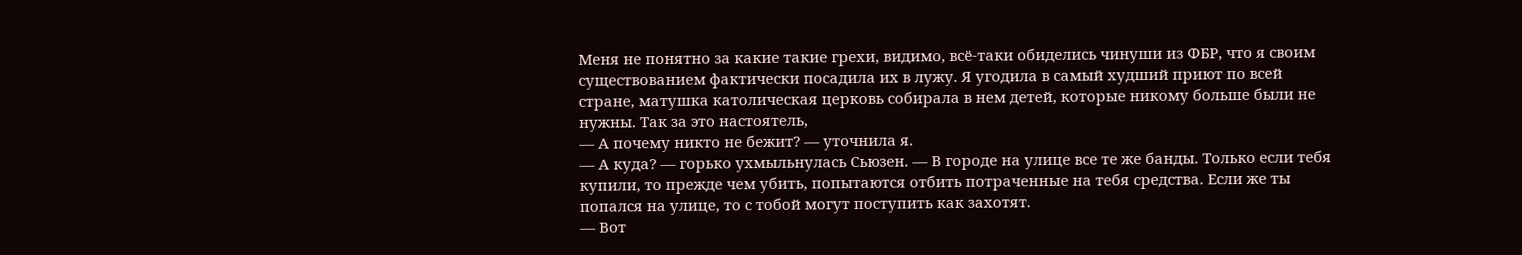Меня не понятно за какие такие грехи, видимо, всё-таки обиделись чинуши из ФБР, что я своим существованием фактически посадила их в лужу. Я угодила в самый худший приют по всей стране, матушка католическая церковь собирала в нем детей, которые никому больше были не нужны. Так за это настоятель,
— А почему никто не бежит? — уточнила я.
— А куда? — горько ухмыльнулась Сьюзен. — В городе на улице все те же банды. Только если тебя купили, то прежде чем убить, попытаются отбить потраченные на тебя средства. Если же ты попался на улице, то с тобой могут поступить как захотят.
— Вот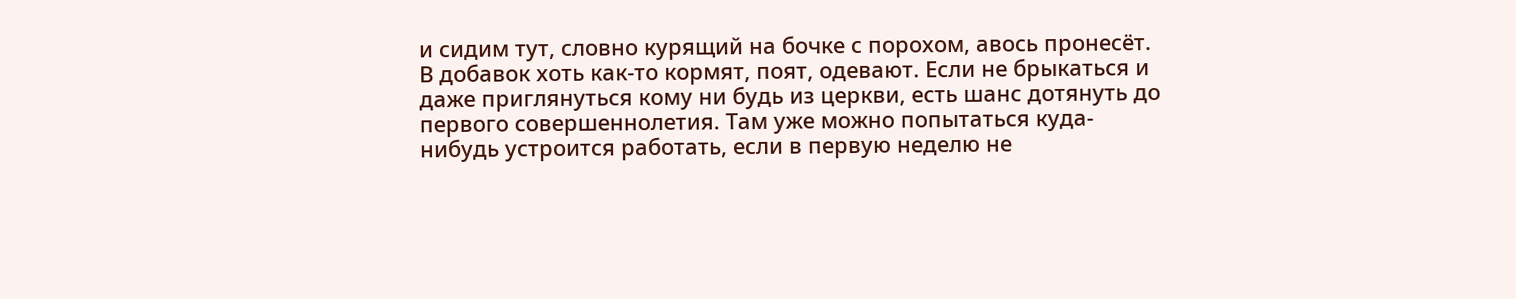и сидим тут, словно курящий на бочке с порохом, авось пронесёт. В добавок хоть как-то кормят, поят, одевают. Если не брыкаться и даже приглянуться кому ни будь из церкви, есть шанс дотянуть до первого совершеннолетия. Там уже можно попытаться куда-нибудь устроится работать, если в первую неделю не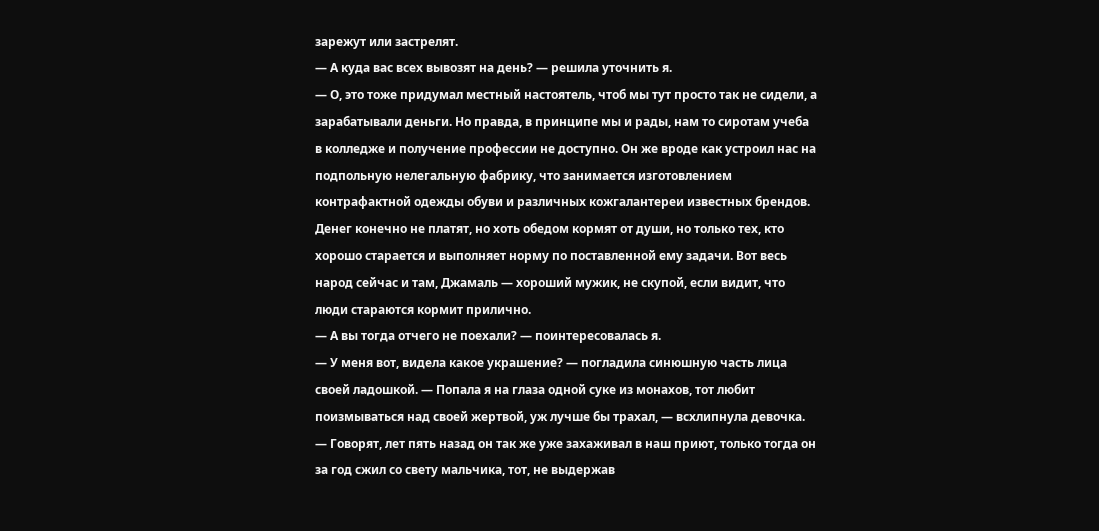зарежут или застрелят.
— А куда вас всех вывозят на день? — решила уточнить я.
— О, это тоже придумал местный настоятель, чтоб мы тут просто так не сидели, а зарабатывали деньги. Но правда, в принципе мы и рады, нам то сиротам учеба в колледже и получение профессии не доступно. Он же вроде как устроил нас на подпольную нелегальную фабрику, что занимается изготовлением контрафактной одежды обуви и различных кожгалантереи известных брендов. Денег конечно не платят, но хоть обедом кормят от души, но только тех, кто хорошо старается и выполняет норму по поставленной ему задачи. Вот весь народ сейчас и там, Джамаль — хороший мужик, не скупой, если видит, что люди стараются кормит прилично.
— А вы тогда отчего не поехали? — поинтересовалась я.
— У меня вот, видела какое украшение? — погладила синюшную часть лица своей ладошкой. — Попала я на глаза одной суке из монахов, тот любит поизмываться над своей жертвой, уж лучше бы трахал, — всхлипнула девочка. — Говорят, лет пять назад он так же уже захаживал в наш приют, только тогда он за год сжил со свету мальчика, тот, не выдержав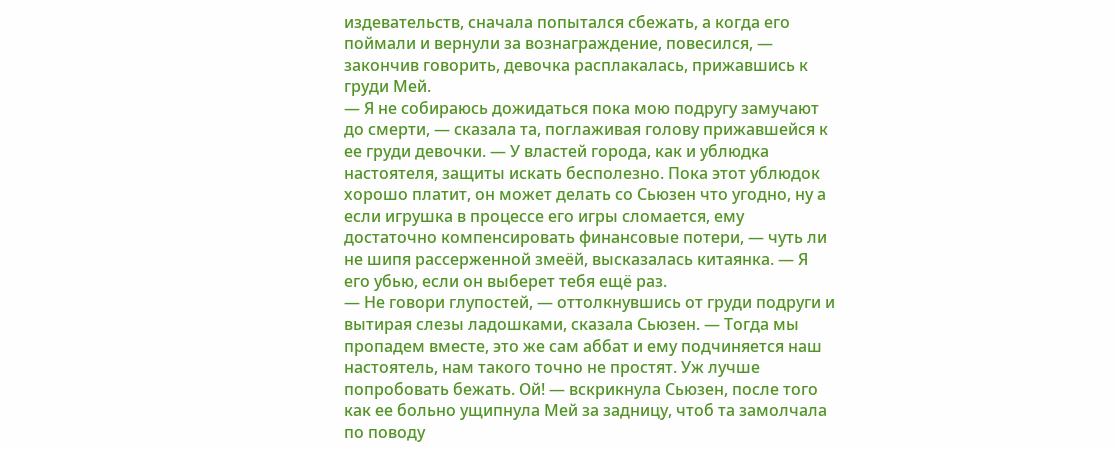издевательств, сначала попытался сбежать, а когда его поймали и вернули за вознаграждение, повесился, — закончив говорить, девочка расплакалась, прижавшись к груди Мей.
— Я не собираюсь дожидаться пока мою подругу замучают до смерти, — сказала та, поглаживая голову прижавшейся к ее груди девочки. — У властей города, как и ублюдка настоятеля, защиты искать бесполезно. Пока этот ублюдок хорошо платит, он может делать со Сьюзен что угодно, ну а если игрушка в процессе его игры сломается, ему достаточно компенсировать финансовые потери, — чуть ли не шипя рассерженной змеёй, высказалась китаянка. — Я его убью, если он выберет тебя ещё раз.
— Не говори глупостей, — оттолкнувшись от груди подруги и вытирая слезы ладошками, сказала Сьюзен. — Тогда мы пропадем вместе, это же сам аббат и ему подчиняется наш настоятель, нам такого точно не простят. Уж лучше попробовать бежать. Ой! — вскрикнула Сьюзен, после того как ее больно ущипнула Мей за задницу, чтоб та замолчала по поводу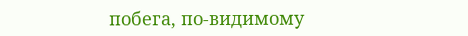побега, по-видимому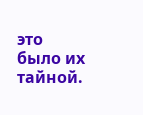это было их тайной.